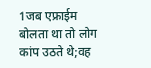1जब एफ्राईम बोलता था तो लोग कांप उठते थे;वह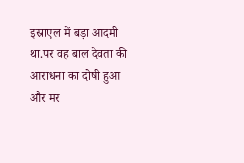इस्राएल में बड़ा आदमी था.पर वह बाल देवता की आराधना का दोषी हुआ और मर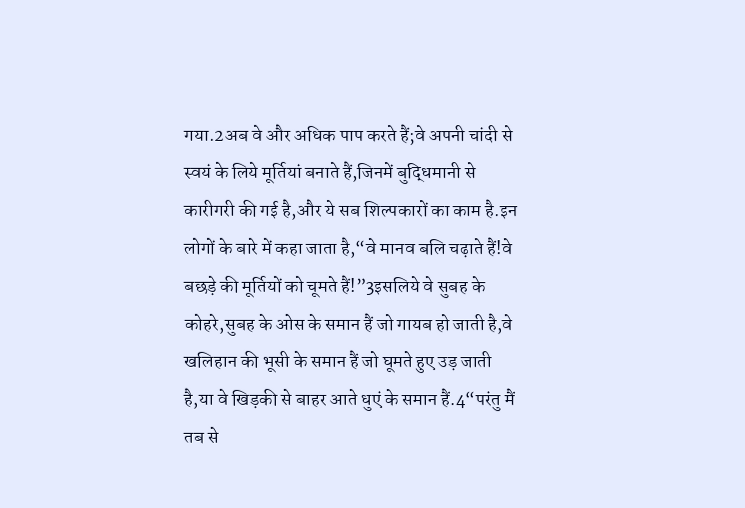गया.2अब वे और अधिक पाप करते हैं;वे अपनी चांदी से स्वयं के लिये मूर्तियां बनाते हैं,जिनमें बुद्धिमानी से कारीगरी की गई है,और ये सब शिल्पकारों का काम है.इन लोगों के बारे में कहा जाता है,“वे मानव बलि चढ़ाते हैं!वे बछड़े की मूर्तियों को चूमते हैं!”3इसलिये वे सुबह के कोहरे,सुबह के ओस के समान हैं जो गायब हो जाती है,वे खलिहान की भूसी के समान हैं जो घूमते हुए उड़ जाती है,या वे खिड़की से बाहर आते धुएं के समान हैं.4“परंतु मैं तब से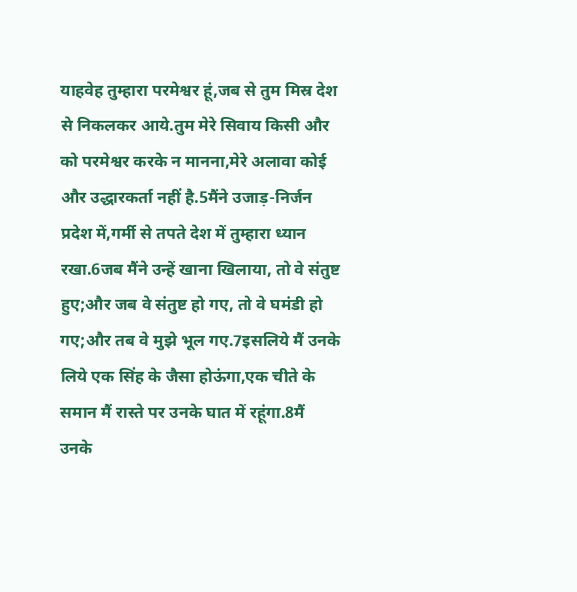याहवेह तुम्हारा परमेश्वर हूं,जब से तुम मिस्र देश से निकलकर आये.तुम मेरे सिवाय किसी और को परमेश्वर करके न मानना,मेरे अलावा कोई और उद्धारकर्ता नहीं है.5मैंने उजाड़-निर्जन प्रदेश में,गर्मी से तपते देश में तुम्हारा ध्यान रखा.6जब मैंने उन्हें खाना खिलाया, तो वे संतुष्ट हुए;और जब वे संतुष्ट हो गए, तो वे घमंडी हो गए;और तब वे मुझे भूल गए.7इसलिये मैं उनके लिये एक सिंह के जैसा होऊंगा,एक चीते के समान मैं रास्ते पर उनके घात में रहूंगा.8मैं उनके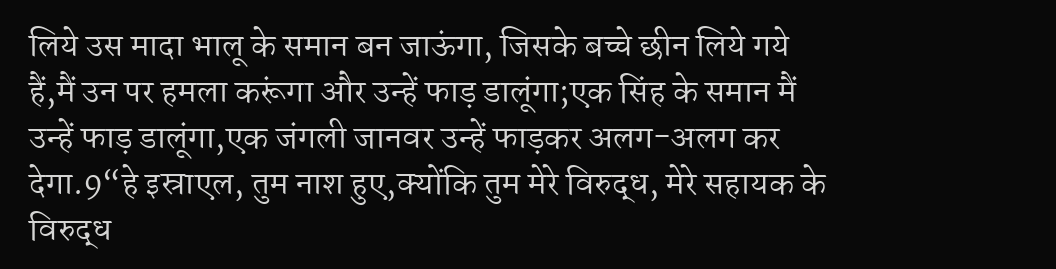लिये उस मादा भालू के समान बन जाऊंगा, जिसके बच्चे छीन लिये गये हैं,मैं उन पर हमला करूंगा और उन्हें फाड़ डालूंगा;एक सिंह के समान मैं उन्हें फाड़ डालूंगा,एक जंगली जानवर उन्हें फाड़कर अलग-अलग कर देगा.9“हे इस्राएल, तुम नाश हुए,क्योंकि तुम मेरे विरुद्ध, मेरे सहायक के विरुद्ध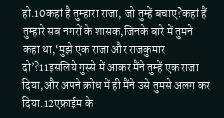हो.10कहां है तुम्हारा राजा, जो तुम्हें बचाए?कहां हैं तुम्हारे सब नगरों के शासक,जिनके बारे में तुमने कहा था,‘मुझे एक राजा और राजकुमार दो’?11इसलिये गुस्से में आकर मैंने तुम्हें एक राजा दिया,और अपने क्रोध में ही मैंने उसे तुमसे अलग कर दिया.12एफ्राईम के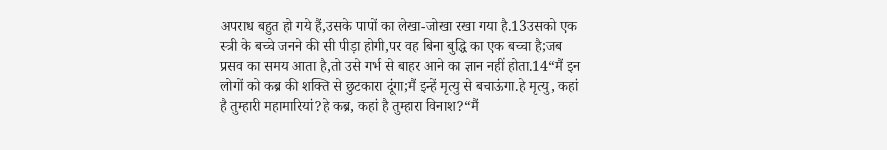अपराध बहुत हो गये हैं,उसके पापों का लेखा-जोखा रखा गया है.13उसको एक स्त्री के बच्चे जनने की सी पीड़ा होगी,पर वह बिना बुद्धि का एक बच्चा है;जब प्रसव का समय आता है,तो उसे गर्भ से बाहर आने का ज्ञान नहीं होता.14“मैं इन लोगों को कब्र की शक्ति से छुटकारा दूंगा;मैं इन्हें मृत्यु से बचाऊंगा.हे मृत्यु, कहां है तुम्हारी महामारियां?हे कब्र, कहां है तुम्हारा विनाश?“मैं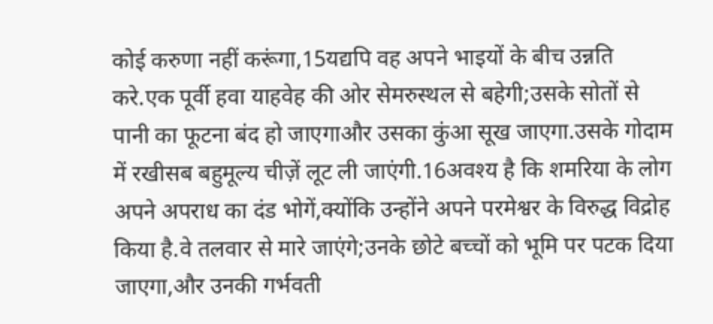कोई करुणा नहीं करूंगा,15यद्यपि वह अपने भाइयों के बीच उन्नति करे.एक पूर्वी हवा याहवेह की ओर सेमरुस्थल से बहेगी;उसके सोतों से पानी का फूटना बंद हो जाएगाऔर उसका कुंआ सूख जाएगा.उसके गोदाम में रखीसब बहुमूल्य चीज़ें लूट ली जाएंगी.16अवश्य है कि शमरिया के लोग अपने अपराध का दंड भोगें,क्योंकि उन्होंने अपने परमेश्वर के विरुद्ध विद्रोह किया है.वे तलवार से मारे जाएंगे;उनके छोटे बच्चों को भूमि पर पटक दिया जाएगा,और उनकी गर्भवती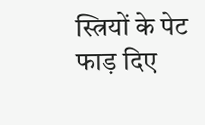स्त्रियों के पेट फाड़ दिए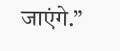जाएंगे.”